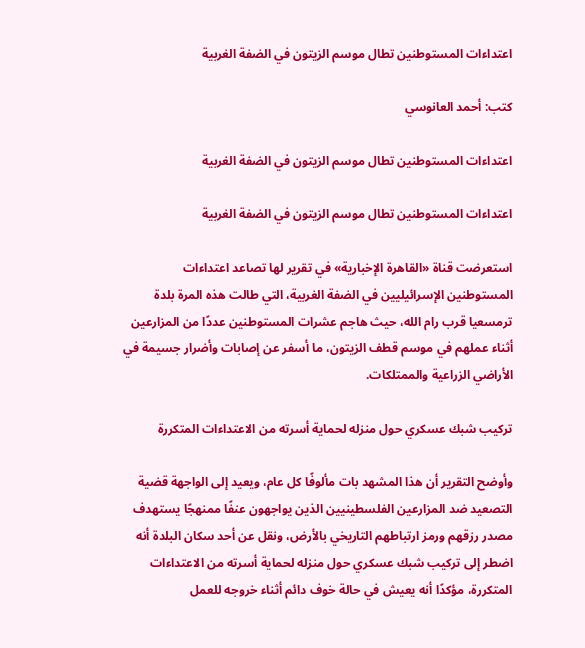اعتداءات المستوطنين تطال موسم الزيتون في الضفة الغربية

كتب: أحمد العانوسي

اعتداءات المستوطنين تطال موسم الزيتون في الضفة الغربية

اعتداءات المستوطنين تطال موسم الزيتون في الضفة الغربية

استعرضت قناة «القاهرة الإخبارية» في تقرير لها تصاعد اعتداءات المستوطنين الإسرائيليين في الضفة الغربية، التي طالت هذه المرة بلدة ترمسعيا قرب رام الله، حيث هاجم عشرات المستوطنين عددًا من المزارعين أثناء عملهم في موسم قطف الزيتون، ما أسفر عن إصابات وأضرار جسيمة في الأراضي الزراعية والممتلكات.

تركيب شبك عسكري حول منزله لحماية أسرته من الاعتداءات المتكررة

وأوضح التقرير أن هذا المشهد بات مألوفًا كل عام، ويعيد إلى الواجهة قضية التصعيد ضد المزارعين الفلسطينيين الذين يواجهون عنفًا ممنهجًا يستهدف مصدر رزقهم ورمز ارتباطهم التاريخي بالأرض، ونقل عن أحد سكان البلدة أنه اضطر إلى تركيب شبك عسكري حول منزله لحماية أسرته من الاعتداءات المتكررة، مؤكدًا أنه يعيش في حالة خوف دائم أثناء خروجه للعمل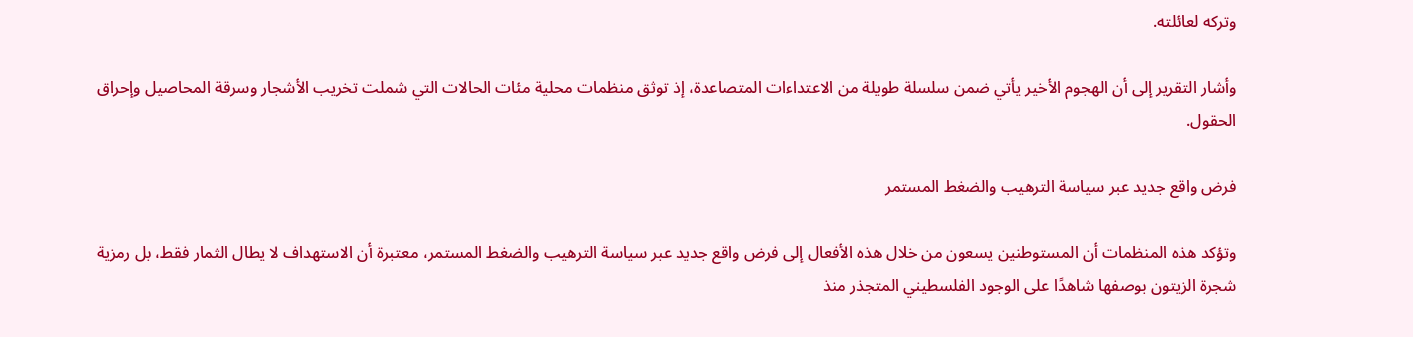وتركه لعائلته.

وأشار التقرير إلى أن الهجوم الأخير يأتي ضمن سلسلة طويلة من الاعتداءات المتصاعدة، إذ توثق منظمات محلية مئات الحالات التي شملت تخريب الأشجار وسرقة المحاصيل وإحراق الحقول.

فرض واقع جديد عبر سياسة الترهيب والضغط المستمر

وتؤكد هذه المنظمات أن المستوطنين يسعون من خلال هذه الأفعال إلى فرض واقع جديد عبر سياسة الترهيب والضغط المستمر، معتبرة أن الاستهداف لا يطال الثمار فقط، بل رمزية شجرة الزيتون بوصفها شاهدًا على الوجود الفلسطيني المتجذر منذ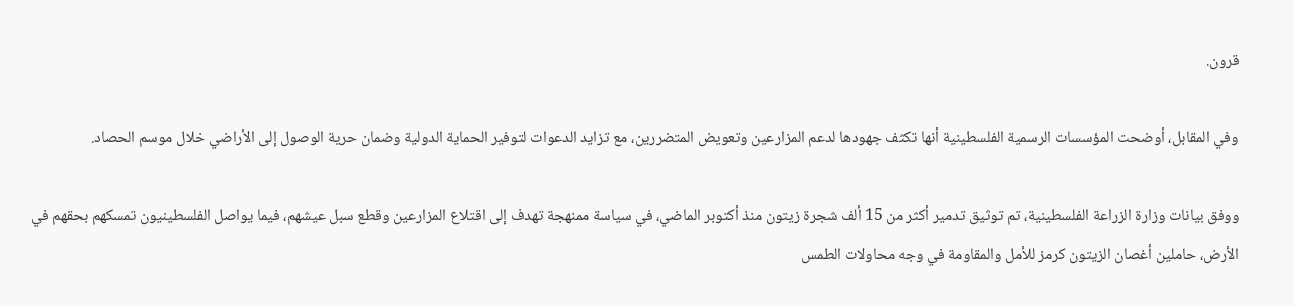قرون.

وفي المقابل، أوضحت المؤسسات الرسمية الفلسطينية أنها تكثف جهودها لدعم المزارعين وتعويض المتضررين، مع تزايد الدعوات لتوفير الحماية الدولية وضمان حرية الوصول إلى الأراضي خلال موسم الحصاد.

ووفق بيانات وزارة الزراعة الفلسطينية، تم توثيق تدمير أكثر من 15 ألف شجرة زيتون منذ أكتوبر الماضي، في سياسة ممنهجة تهدف إلى اقتلاع المزارعين وقطع سبل عيشهم، فيما يواصل الفلسطينيون تمسكهم بحقهم في الأرض، حاملين أغصان الزيتون كرمز للأمل والمقاومة في وجه محاولات الطمس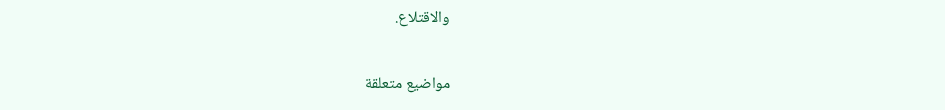والاقتلاع.


مواضيع متعلقة